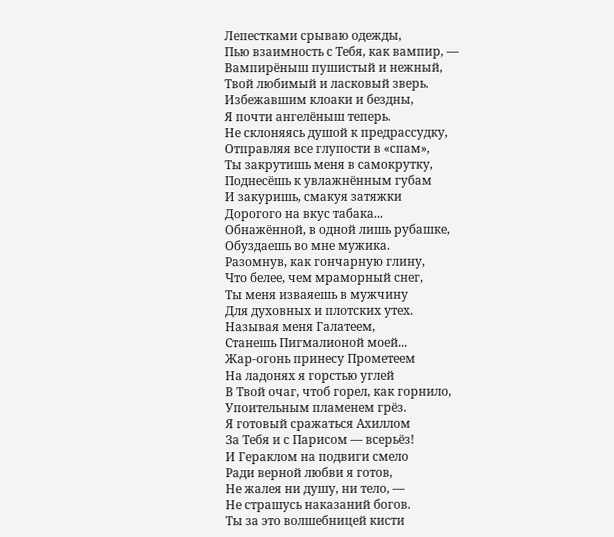Лепестками срываю одежды,
Пью взаимность с Тебя, как вампир, —
Вампирёныш пушистый и нежный,
Твой любимый и ласковый зверь.
Избежавшим клоаки и бездны,
Я почти ангелёныш теперь.
Не склоняясь душой к предрассудку,
Отправляя все глупости в «спам»,
Ты закрутишь меня в самокрутку,
Поднесёшь к увлажнённым губам
И закуришь, смакуя затяжки
Дорогого на вкус табака...
Обнажённой, в одной лишь рубашке,
Обуздаешь во мне мужика.
Разомнув, как гончарную глину,
Что белее, чем мраморный снег,
Ты меня изваяешь в мужчину
Для духовных и плотских утех.
Называя меня Галатеем,
Станешь Пигмалионой моей...
Жар-огонь принесу Прометеем
На ладонях я горстью углей
В Твой очаг, чтоб горел, как горнило,
Упоительным пламенем грёз.
Я готовый сражаться Ахиллом
За Тебя и с Парисом — всерьёз!
И Гераклом на подвиги смело
Ради верной любви я готов,
Не жалея ни душу, ни тело, —
Не страшусь наказаний богов.
Ты за это волшебницей кисти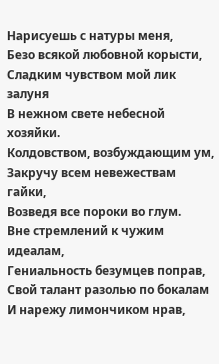Нарисуешь с натуры меня,
Безо всякой любовной корысти,
Сладким чувством мой лик залуня
В нежном свете небесной хозяйки.
Колдовством, возбуждающим ум,
Закручу всем невежествам гайки,
Возведя все пороки во глум.
Вне стремлений к чужим идеалам,
Гениальность безумцев поправ,
Свой талант разолью по бокалам
И нарежу лимончиком нрав,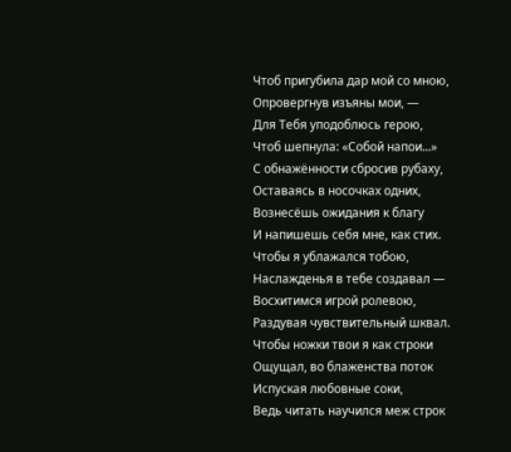Чтоб пригубила дар мой со мною,
Опровергнув изъяны мои, —
Для Тебя уподоблюсь герою,
Чтоб шепнула: «Собой напои...»
С обнажённости сбросив рубаху,
Оставаясь в носочках одних,
Вознесёшь ожидания к благу
И напишешь себя мне, как стих.
Чтобы я ублажался тобою,
Наслажденья в тебе создавал —
Восхитимся игрой ролевою,
Раздувая чувствительный шквал.
Чтобы ножки твои я как строки
Ощущал, во блаженства поток
Испуская любовные соки,
Ведь читать научился меж строк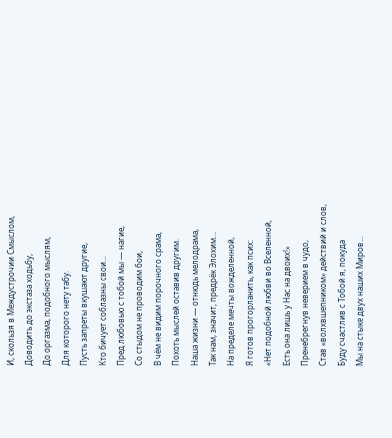И, скользя в Междустрочии Смыслом,
Доводить до экстаза ходьбу,
До оргазма, подобного мыслям,
Для которого нету табу.
Пусть запреты вкушают другие,
Кто бичует соблазны свои...
Пред любовью с тобой мы — нагие,
Со стыдом не проводим бои,
В чём не видим порочного срама,
Похоть мыслей оставив другим.
Наша жизни — отнюдь мелодрама,
Так нам, значит, предрёк Элохим...
На пределе мечты вожделенной,
Я готов прогорланить, как псих:
«Нет подобной любви во Вселенной,
Есть она лишь у Нас на двоих!»
Пренебрегнув неверием в чудо,
Став «волхвшепником» действий и слов,
Буду счастлив с Тобой я, покуда
Мы на стыке двух наших Миров...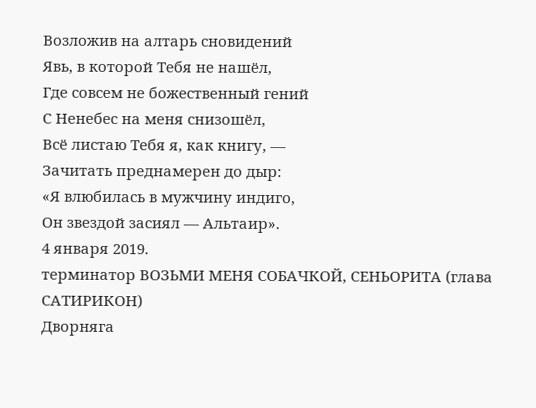Возложив на алтарь сновидений
Явь, в которой Тебя не нашёл,
Где совсем не божественный гений
С Ненебес на меня снизошёл,
Всё листаю Тебя я, как книгу, —
Зачитать преднамерен до дыр:
«Я влюбилась в мужчину индиго,
Он звездой засиял — Альтаир».
4 января 2019.
терминатор ВОЗЬМИ МЕНЯ СОБАЧКОЙ, СЕНЬОРИТА (глава САТИРИКОН)
Дворняга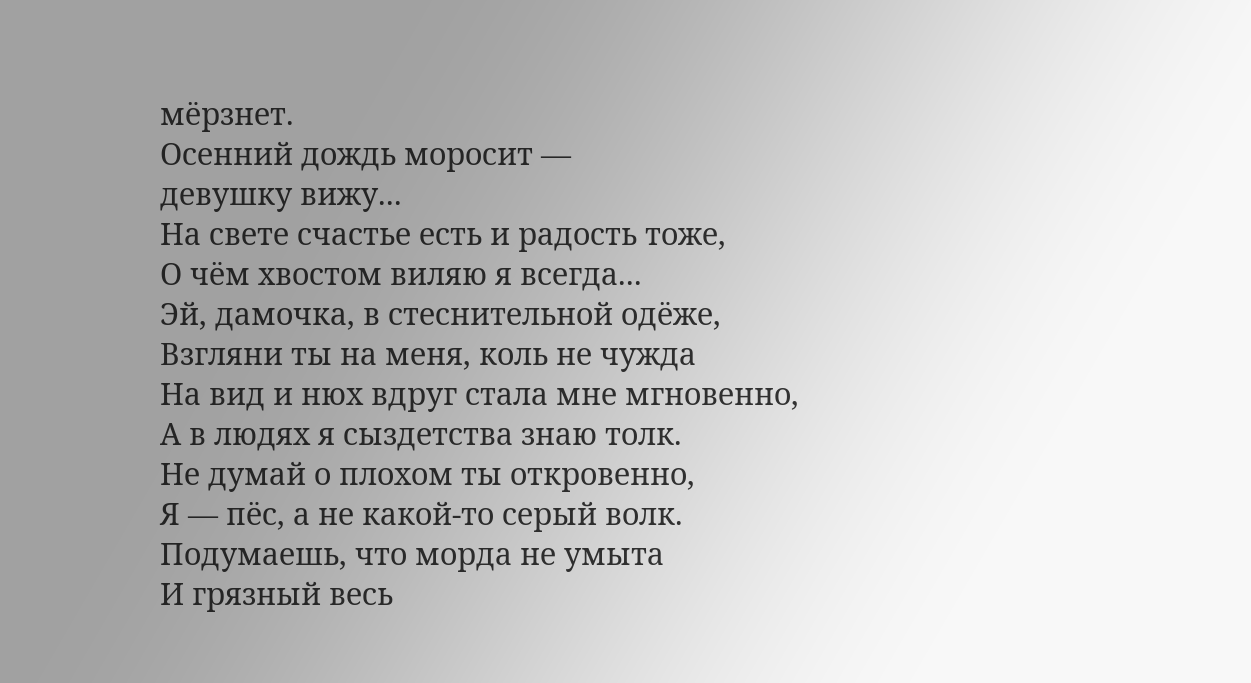мёрзнет.
Осенний дождь моросит —
девушку вижу...
На свете счастье есть и радость тоже,
О чём хвостом виляю я всегда...
Эй, дамочка, в стеснительной одёже,
Взгляни ты на меня, коль не чужда
На вид и нюх вдруг стала мне мгновенно,
А в людях я сыздетства знаю толк.
Не думай о плохом ты откровенно,
Я — пёс, а не какой-то серый волк.
Подумаешь, что морда не умыта
И грязный весь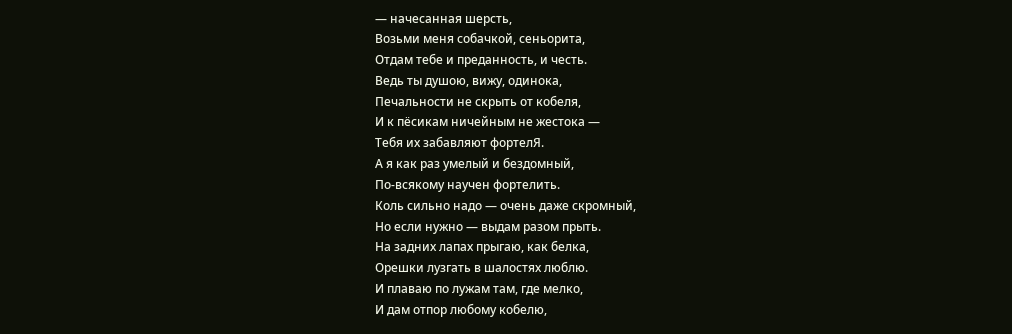— начесанная шерсть,
Возьми меня собачкой, сеньорита,
Отдам тебе и преданность, и честь.
Ведь ты душою, вижу, одинока,
Печальности не скрыть от кобеля,
И к пёсикам ничейным не жестока —
Тебя их забавляют фортелЯ.
А я как раз умелый и бездомный,
По-всякому научен фортелить.
Коль сильно надо — очень даже скромный,
Но если нужно — выдам разом прыть.
На задних лапах прыгаю, как белка,
Орешки лузгать в шалостях люблю.
И плаваю по лужам там, где мелко,
И дам отпор любому кобелю,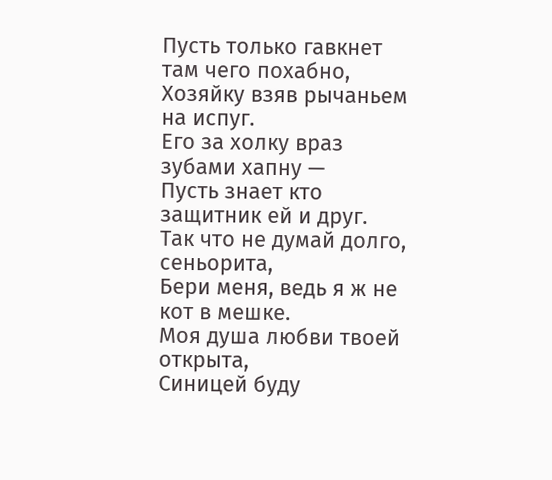Пусть только гавкнет там чего похабно,
Хозяйку взяв рычаньем на испуг.
Его за холку враз зубами хапну —
Пусть знает кто защитник ей и друг.
Так что не думай долго, сеньорита,
Бери меня, ведь я ж не кот в мешке.
Моя душа любви твоей открыта,
Синицей буду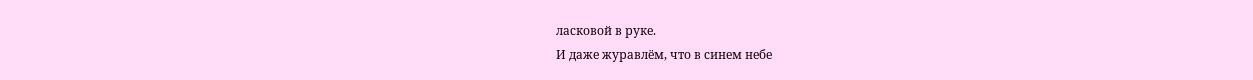ласковой в руке.
И даже журавлём, что в синем небе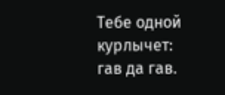Тебе одной курлычет: гав да гав.